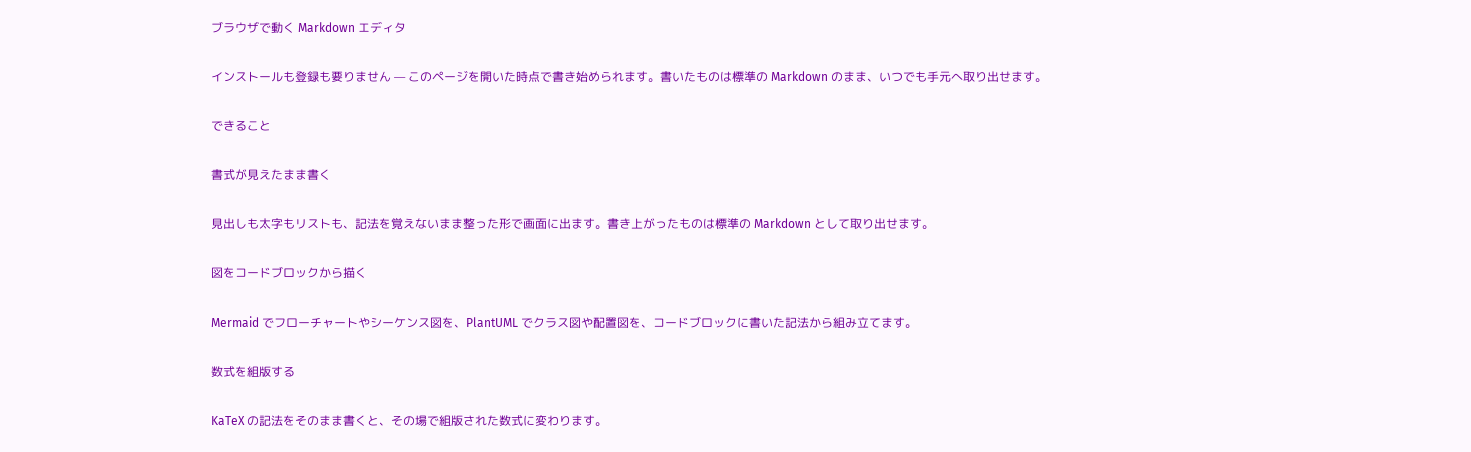ブラウザで動く Markdown エディタ

インストールも登録も要りません — このページを開いた時点で書き始められます。書いたものは標準の Markdown のまま、いつでも手元へ取り出せます。

できること

書式が見えたまま書く

見出しも太字もリストも、記法を覚えないまま整った形で画面に出ます。書き上がったものは標準の Markdown として取り出せます。

図をコードブロックから描く

Mermaid でフローチャートやシーケンス図を、PlantUML でクラス図や配置図を、コードブロックに書いた記法から組み立てます。

数式を組版する

KaTeX の記法をそのまま書くと、その場で組版された数式に変わります。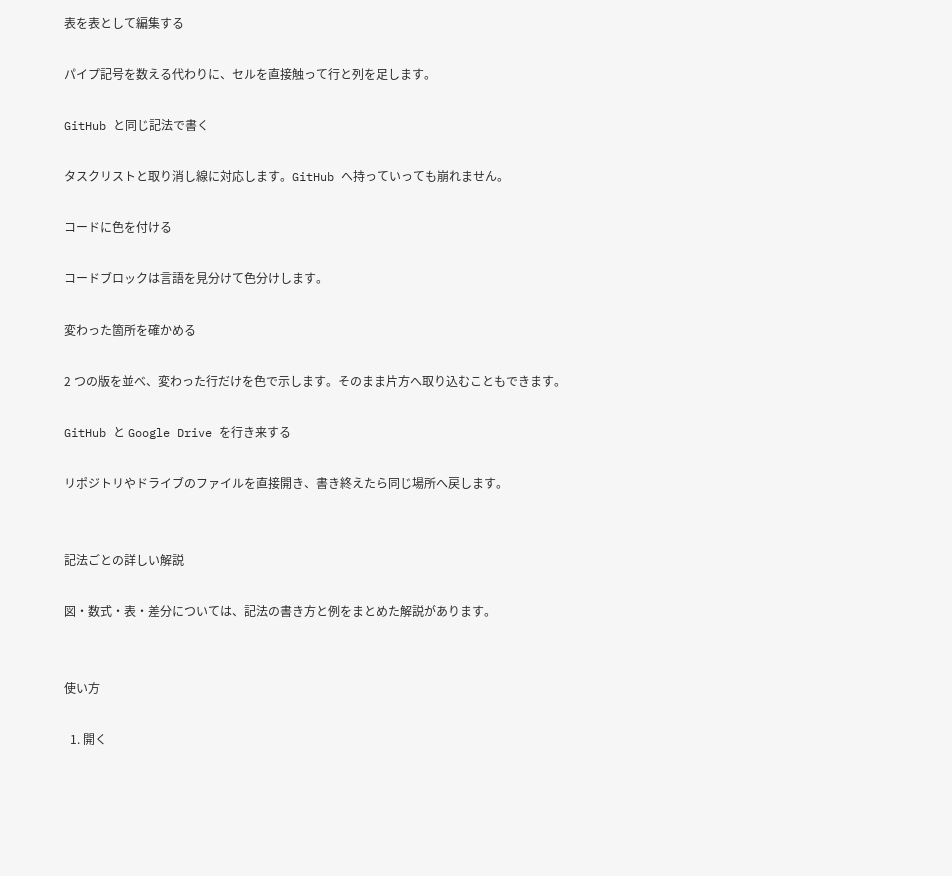表を表として編集する

パイプ記号を数える代わりに、セルを直接触って行と列を足します。

GitHub と同じ記法で書く

タスクリストと取り消し線に対応します。GitHub へ持っていっても崩れません。

コードに色を付ける

コードブロックは言語を見分けて色分けします。

変わった箇所を確かめる

2 つの版を並べ、変わった行だけを色で示します。そのまま片方へ取り込むこともできます。

GitHub と Google Drive を行き来する

リポジトリやドライブのファイルを直接開き、書き終えたら同じ場所へ戻します。


記法ごとの詳しい解説

図・数式・表・差分については、記法の書き方と例をまとめた解説があります。


使い方

  1. 開く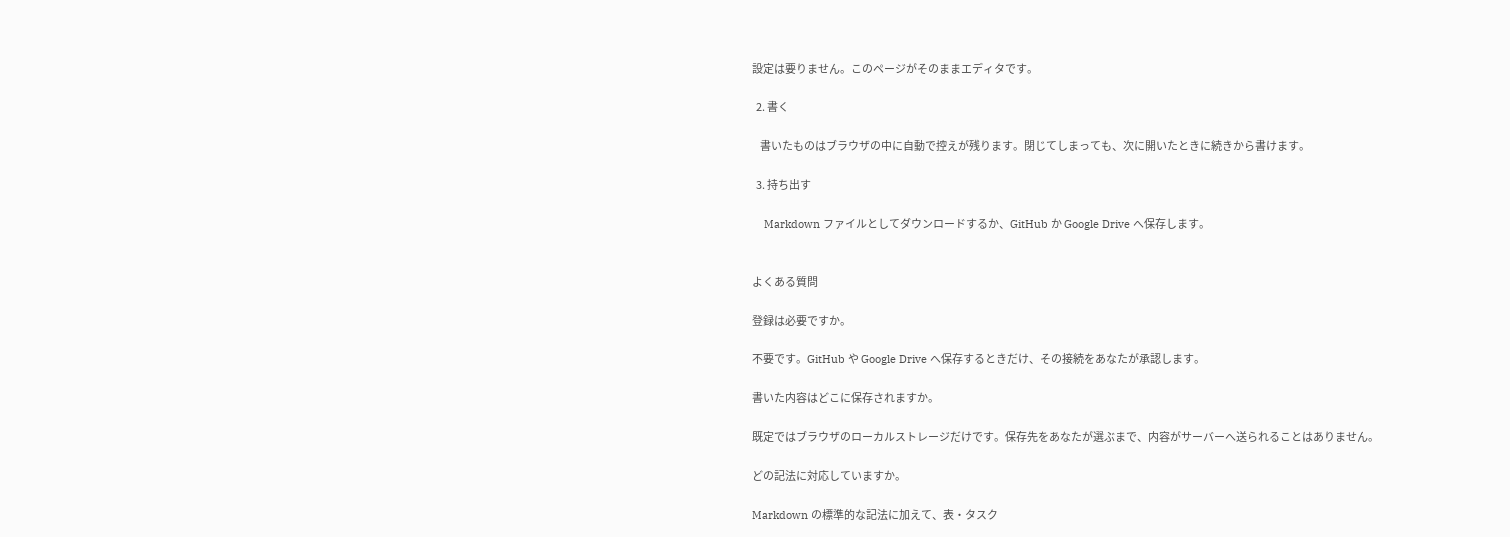設定は要りません。このページがそのままエディタです。

  2. 書く

    書いたものはブラウザの中に自動で控えが残ります。閉じてしまっても、次に開いたときに続きから書けます。

  3. 持ち出す

    Markdown ファイルとしてダウンロードするか、GitHub か Google Drive へ保存します。


よくある質問

登録は必要ですか。

不要です。GitHub や Google Drive へ保存するときだけ、その接続をあなたが承認します。

書いた内容はどこに保存されますか。

既定ではブラウザのローカルストレージだけです。保存先をあなたが選ぶまで、内容がサーバーへ送られることはありません。

どの記法に対応していますか。

Markdown の標準的な記法に加えて、表・タスク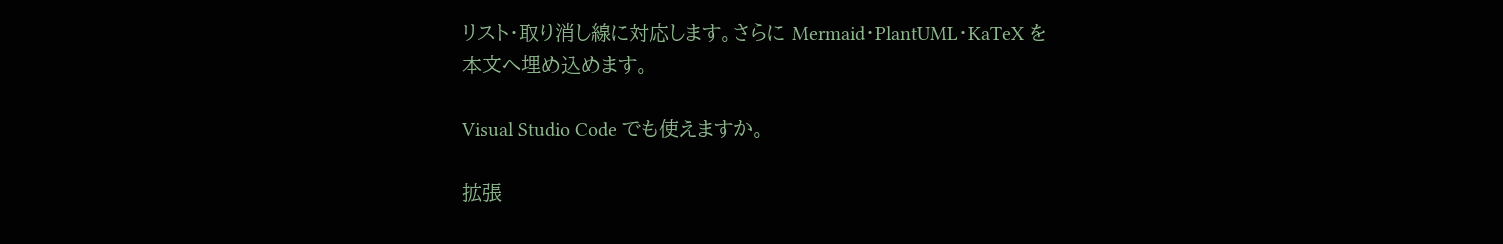リスト・取り消し線に対応します。さらに Mermaid・PlantUML・KaTeX を本文へ埋め込めます。

Visual Studio Code でも使えますか。

拡張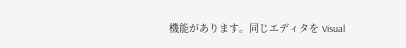機能があります。同じエディタを Visual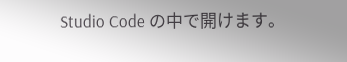Studio Code の中で開けます。